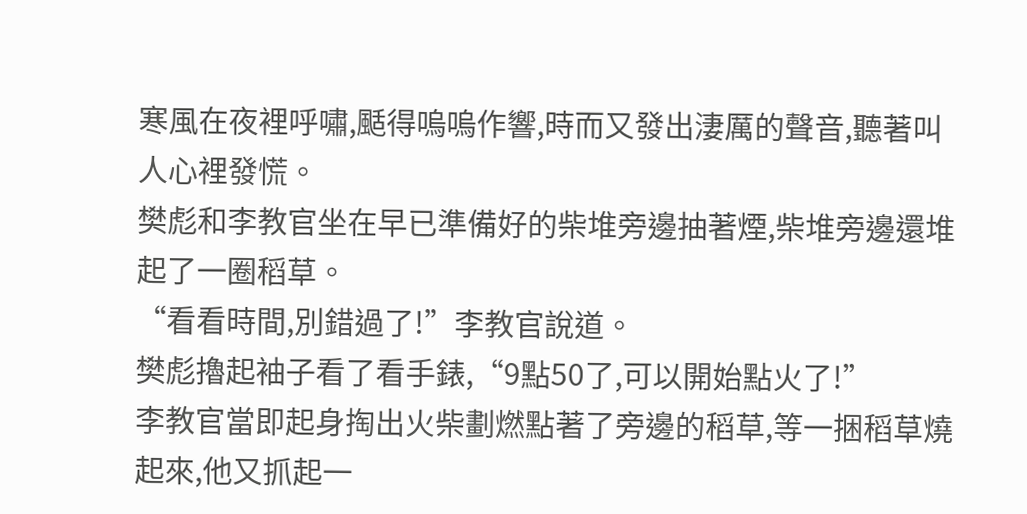寒風在夜裡呼嘯,颳得嗚嗚作響,時而又發出淒厲的聲音,聽著叫人心裡發慌。
樊彪和李教官坐在早已準備好的柴堆旁邊抽著煙,柴堆旁邊還堆起了一圈稻草。
“看看時間,別錯過了!”李教官說道。
樊彪擼起袖子看了看手錶,“9點50了,可以開始點火了!”
李教官當即起身掏出火柴劃燃點著了旁邊的稻草,等一捆稻草燒起來,他又抓起一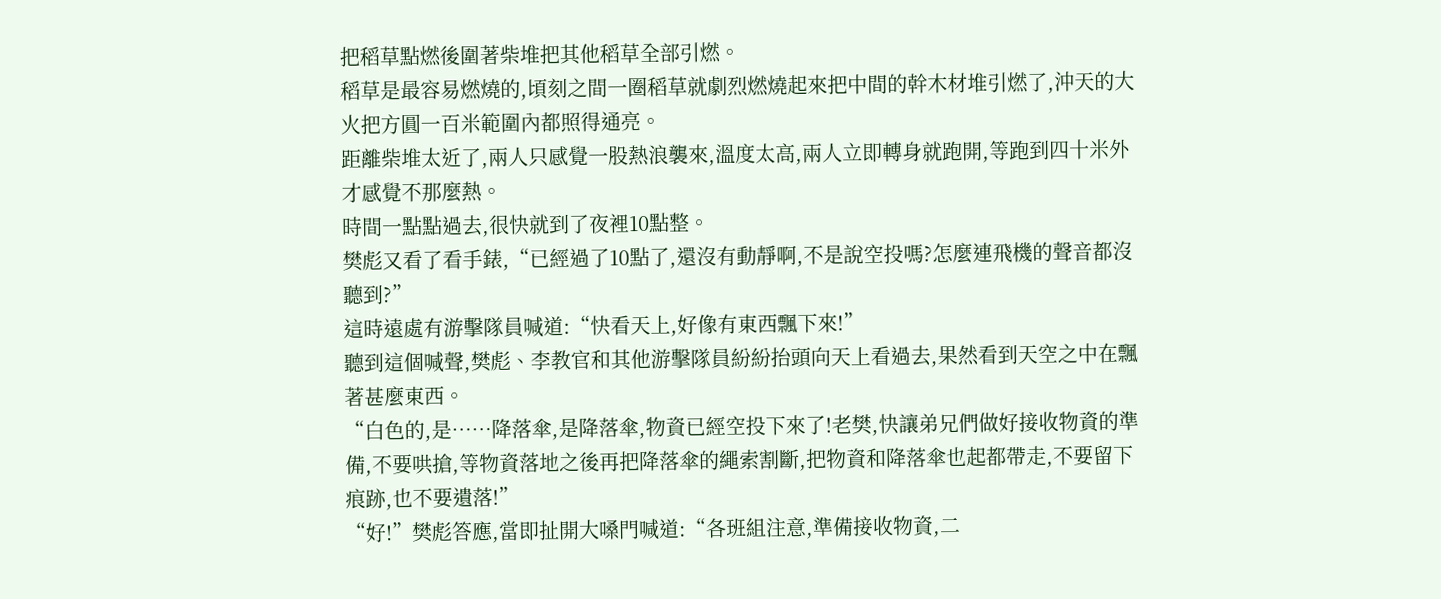把稻草點燃後圍著柴堆把其他稻草全部引燃。
稻草是最容易燃燒的,頃刻之間一圈稻草就劇烈燃燒起來把中間的幹木材堆引燃了,沖天的大火把方圓一百米範圍內都照得通亮。
距離柴堆太近了,兩人只感覺一股熱浪襲來,溫度太高,兩人立即轉身就跑開,等跑到四十米外才感覺不那麼熱。
時間一點點過去,很快就到了夜裡10點整。
樊彪又看了看手錶,“已經過了10點了,還沒有動靜啊,不是說空投嗎?怎麼連飛機的聲音都沒聽到?”
這時遠處有游擊隊員喊道:“快看天上,好像有東西飄下來!”
聽到這個喊聲,樊彪、李教官和其他游擊隊員紛紛抬頭向天上看過去,果然看到天空之中在飄著甚麼東西。
“白色的,是……降落傘,是降落傘,物資已經空投下來了!老樊,快讓弟兄們做好接收物資的準備,不要哄搶,等物資落地之後再把降落傘的繩索割斷,把物資和降落傘也起都帶走,不要留下痕跡,也不要遺落!”
“好!”樊彪答應,當即扯開大嗓門喊道:“各班組注意,準備接收物資,二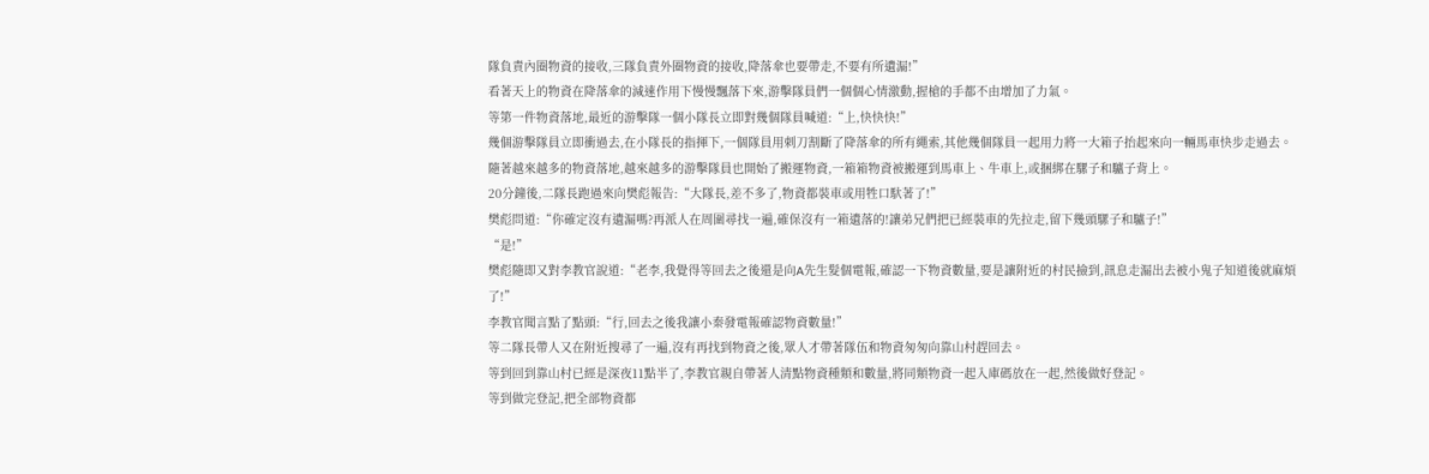隊負責內圈物資的接收,三隊負責外圈物資的接收,降落傘也要帶走,不要有所遺漏!”
看著天上的物資在降落傘的減速作用下慢慢飄落下來,游擊隊員們一個個心情激動,握槍的手都不由增加了力氣。
等第一件物資落地,最近的游擊隊一個小隊長立即對幾個隊員喊道:“上,快快快!”
幾個游擊隊員立即衝過去,在小隊長的指揮下,一個隊員用刺刀割斷了降落傘的所有繩索,其他幾個隊員一起用力將一大箱子抬起來向一輛馬車快步走過去。
隨著越來越多的物資落地,越來越多的游擊隊員也開始了搬運物資,一箱箱物資被搬運到馬車上、牛車上,或捆綁在騾子和驢子背上。
20分鐘後,二隊長跑過來向樊彪報告:“大隊長,差不多了,物資都裝車或用牲口馱著了!”
樊彪問道:“你確定沒有遺漏嗎?再派人在周圍尋找一遍,確保沒有一箱遺落的!讓弟兄們把已經裝車的先拉走,留下幾頭騾子和驢子!”
“是!”
樊彪隨即又對李教官說道:“老李,我覺得等回去之後還是向A先生髮個電報,確認一下物資數量,要是讓附近的村民撿到,訊息走漏出去被小鬼子知道後就麻煩了!”
李教官聞言點了點頭:“行,回去之後我讓小秦發電報確認物資數量!”
等二隊長帶人又在附近搜尋了一遍,沒有再找到物資之後,眾人才帶著隊伍和物資匆匆向靠山村趕回去。
等到回到靠山村已經是深夜11點半了,李教官親自帶著人清點物資種類和數量,將同類物資一起入庫碼放在一起,然後做好登記。
等到做完登記,把全部物資都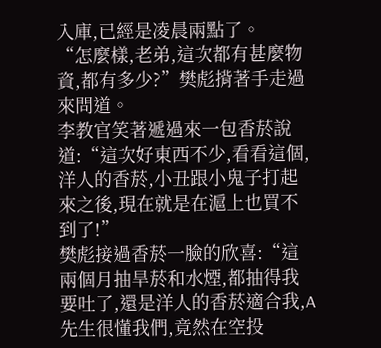入庫,已經是凌晨兩點了。
“怎麼樣,老弟,這次都有甚麼物資,都有多少?”樊彪揹著手走過來問道。
李教官笑著遞過來一包香菸說道:“這次好東西不少,看看這個,洋人的香菸,小丑跟小鬼子打起來之後,現在就是在滬上也買不到了!”
樊彪接過香菸一臉的欣喜:“這兩個月抽旱菸和水煙,都抽得我要吐了,還是洋人的香菸適合我,A先生很懂我們,竟然在空投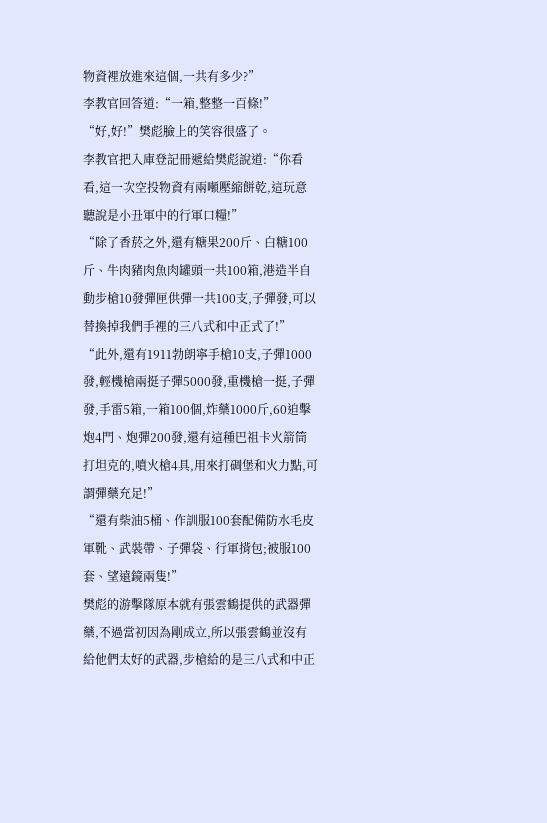物資裡放進來這個,一共有多少?”
李教官回答道:“一箱,整整一百條!”
“好,好!”樊彪臉上的笑容很盛了。
李教官把入庫登記冊遞給樊彪說道:“你看看,這一次空投物資有兩噸壓縮餅乾,這玩意聽說是小丑軍中的行軍口糧!”
“除了香菸之外,還有糖果200斤、白糖100斤、牛肉豬肉魚肉罐頭一共100箱,港造半自動步槍10發彈匣供彈一共100支,子彈發,可以替換掉我們手裡的三八式和中正式了!”
“此外,還有1911勃朗寧手槍10支,子彈1000發,輕機槍兩挺子彈5000發,重機槍一挺,子彈發,手雷5箱,一箱100個,炸藥1000斤,60迫擊炮4門、炮彈200發,還有這種巴祖卡火箭筒打坦克的,噴火槍4具,用來打碉堡和火力點,可謂彈藥充足!”
“還有柴油5桶、作訓服100套配備防水毛皮軍靴、武裝帶、子彈袋、行軍揹包;被服100套、望遠鏡兩隻!”
樊彪的游擊隊原本就有張雲鶴提供的武器彈藥,不過當初因為剛成立,所以張雲鶴並沒有給他們太好的武器,步槍給的是三八式和中正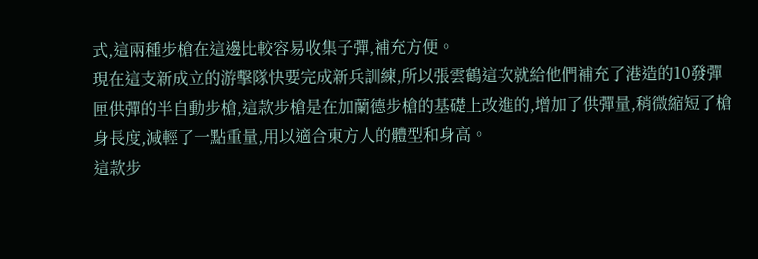式,這兩種步槍在這邊比較容易收集子彈,補充方便。
現在這支新成立的游擊隊快要完成新兵訓練,所以張雲鶴這次就給他們補充了港造的10發彈匣供彈的半自動步槍,這款步槍是在加蘭德步槍的基礎上改進的,增加了供彈量,稍微縮短了槍身長度,減輕了一點重量,用以適合東方人的體型和身高。
這款步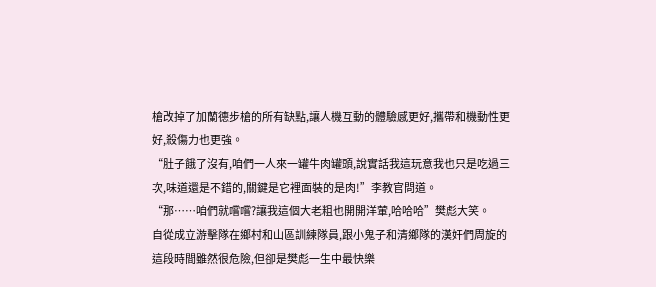槍改掉了加蘭德步槍的所有缺點,讓人機互動的體驗感更好,攜帶和機動性更好,殺傷力也更強。
“肚子餓了沒有,咱們一人來一罐牛肉罐頭,說實話我這玩意我也只是吃過三次,味道還是不錯的,關鍵是它裡面裝的是肉!”李教官問道。
“那……咱們就嚐嚐?讓我這個大老粗也開開洋葷,哈哈哈”樊彪大笑。
自從成立游擊隊在鄉村和山區訓練隊員,跟小鬼子和清鄉隊的漢奸們周旋的這段時間雖然很危險,但卻是樊彪一生中最快樂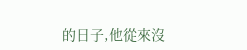的日子,他從來沒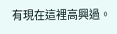有現在這裡高興過。